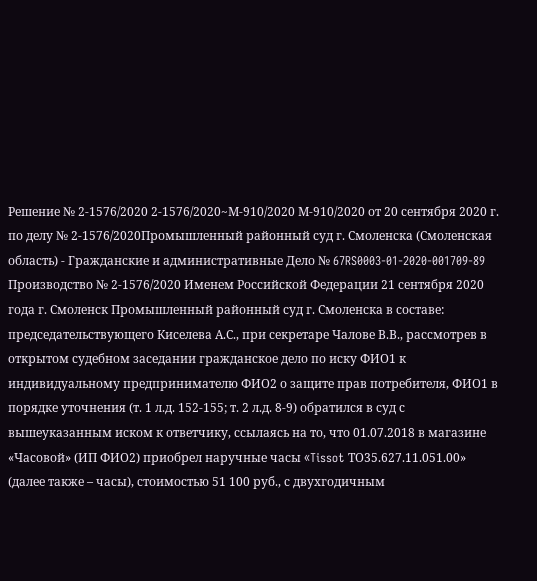Решение № 2-1576/2020 2-1576/2020~М-910/2020 М-910/2020 от 20 сентября 2020 г. по делу № 2-1576/2020Промышленный районный суд г. Смоленска (Смоленская область) - Гражданские и административные Дело № 67RS0003-01-2020-001709-89 Производство № 2-1576/2020 Именем Российской Федерации 21 сентября 2020 года г. Смоленск Промышленный районный суд г. Смоленска в составе: председательствующего Киселева А.С., при секретаре Чалове В.В., рассмотрев в открытом судебном заседании гражданское дело по иску ФИО1 к индивидуальному предпринимателю ФИО2 о защите прав потребителя, ФИО1 в порядке уточнения (т. 1 л.д. 152-155; т. 2 л.д. 8-9) обратился в суд с вышеуказанным иском к ответчику, ссылаясь на то, что 01.07.2018 в магазине «Часовой» (ИП ФИО2) приобрел наручные часы «Tissot ТО35.627.11.051.00» (далее также – часы), стоимостью 51 100 руб., с двухгодичным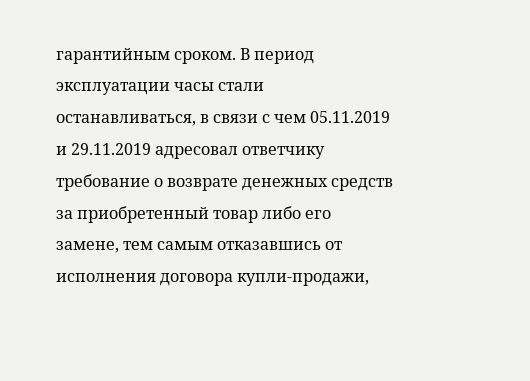гарантийным сроком. В период эксплуатации часы стали останавливаться, в связи с чем 05.11.2019 и 29.11.2019 адресовал ответчику требование о возврате денежных средств за приобретенный товар либо его замене, тем самым отказавшись от исполнения договора купли-продажи,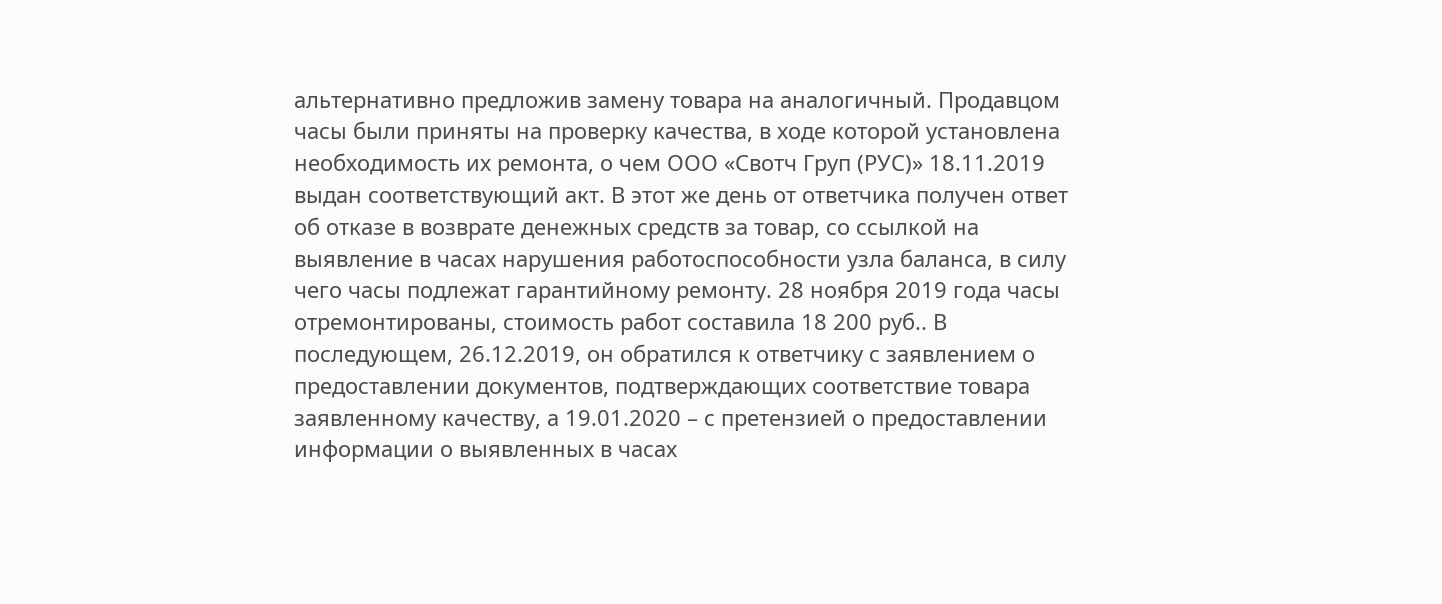альтернативно предложив замену товара на аналогичный. Продавцом часы были приняты на проверку качества, в ходе которой установлена необходимость их ремонта, о чем ООО «Свотч Груп (РУС)» 18.11.2019 выдан соответствующий акт. В этот же день от ответчика получен ответ об отказе в возврате денежных средств за товар, со ссылкой на выявление в часах нарушения работоспособности узла баланса, в силу чего часы подлежат гарантийному ремонту. 28 ноября 2019 года часы отремонтированы, стоимость работ составила 18 200 руб.. В последующем, 26.12.2019, он обратился к ответчику с заявлением о предоставлении документов, подтверждающих соответствие товара заявленному качеству, а 19.01.2020 – с претензией о предоставлении информации о выявленных в часах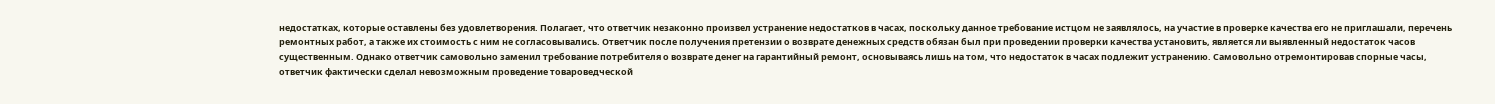недостатках, которые оставлены без удовлетворения. Полагает, что ответчик незаконно произвел устранение недостатков в часах, поскольку данное требование истцом не заявлялось, на участие в проверке качества его не приглашали, перечень ремонтных работ, а также их стоимость с ним не согласовывались. Ответчик после получения претензии о возврате денежных средств обязан был при проведении проверки качества установить, является ли выявленный недостаток часов существенным. Однако ответчик самовольно заменил требование потребителя о возврате денег на гарантийный ремонт, основываясь лишь на том, что недостаток в часах подлежит устранению. Самовольно отремонтировав спорные часы, ответчик фактически сделал невозможным проведение товароведческой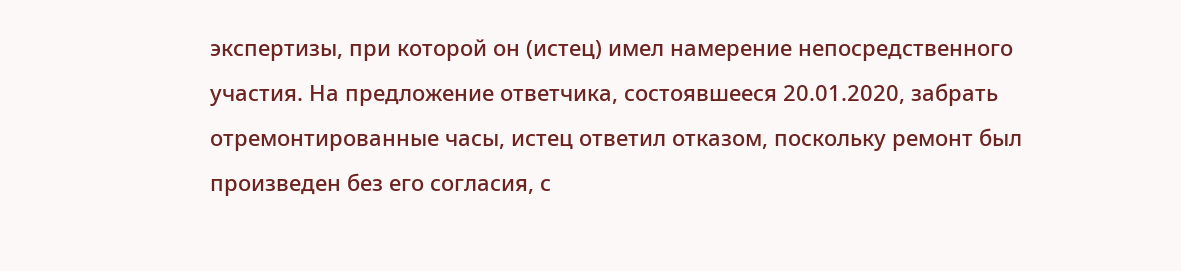экспертизы, при которой он (истец) имел намерение непосредственного участия. На предложение ответчика, состоявшееся 20.01.2020, забрать отремонтированные часы, истец ответил отказом, поскольку ремонт был произведен без его согласия, с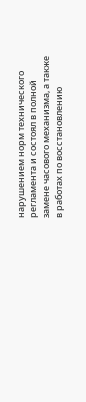нарушением норм технического регламента и состоял в полной замене часового механизма, а также в работах по восстановлению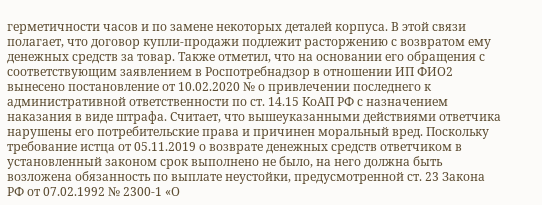герметичности часов и по замене некоторых деталей корпуса. В этой связи полагает, что договор купли-продажи подлежит расторжению с возвратом ему денежных средств за товар. Также отметил, что на основании его обращения с соответствующим заявлением в Роспотребнадзор в отношении ИП ФИО2 вынесено постановление от 10.02.2020 № о привлечении последнего к административной ответственности по ст. 14.15 КоАП РФ с назначением наказания в виде штрафа. Считает, что вышеуказанными действиями ответчика нарушены его потребительские права и причинен моральный вред. Поскольку требование истца от 05.11.2019 о возврате денежных средств ответчиком в установленный законом срок выполнено не было, на него должна быть возложена обязанность по выплате неустойки, предусмотренной ст. 23 Закона РФ от 07.02.1992 № 2300-1 «О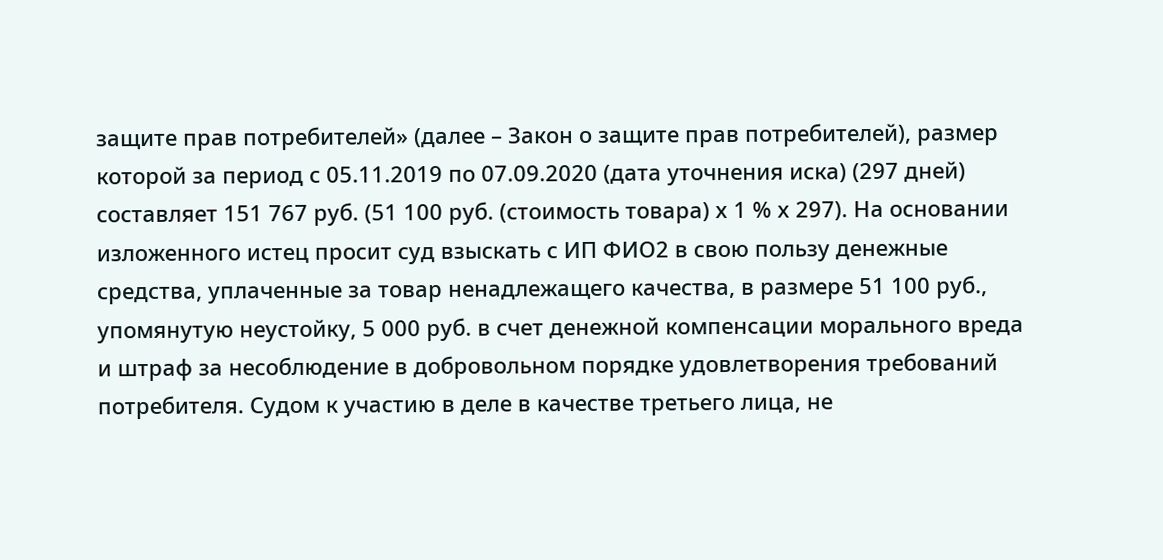защите прав потребителей» (далее – Закон о защите прав потребителей), размер которой за период с 05.11.2019 по 07.09.2020 (дата уточнения иска) (297 дней) составляет 151 767 руб. (51 100 руб. (стоимость товара) х 1 % х 297). На основании изложенного истец просит суд взыскать с ИП ФИО2 в свою пользу денежные средства, уплаченные за товар ненадлежащего качества, в размере 51 100 руб., упомянутую неустойку, 5 000 руб. в счет денежной компенсации морального вреда и штраф за несоблюдение в добровольном порядке удовлетворения требований потребителя. Судом к участию в деле в качестве третьего лица, не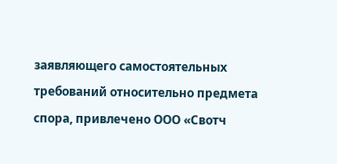заявляющего самостоятельных требований относительно предмета спора, привлечено ООО «Свотч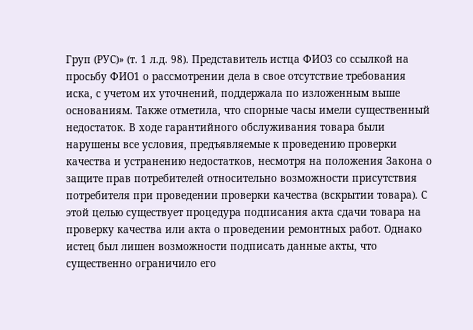Груп (РУС)» (т. 1 л.д. 98). Представитель истца ФИО3 со ссылкой на просьбу ФИО1 о рассмотрении дела в свое отсутствие требования иска, с учетом их уточнений, поддержала по изложенным выше основаниям. Также отметила, что спорные часы имели существенный недостаток. В ходе гарантийного обслуживания товара были нарушены все условия, предъявляемые к проведению проверки качества и устранению недостатков, несмотря на положения Закона о защите прав потребителей относительно возможности присутствия потребителя при проведении проверки качества (вскрытии товара). С этой целью существует процедура подписания акта сдачи товара на проверку качества или акта о проведении ремонтных работ. Однако истец был лишен возможности подписать данные акты, что существенно ограничило его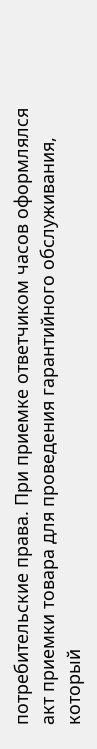потребительские права. При приемке ответчиком часов оформлялся акт приемки товара для проведения гарантийного обслуживания, который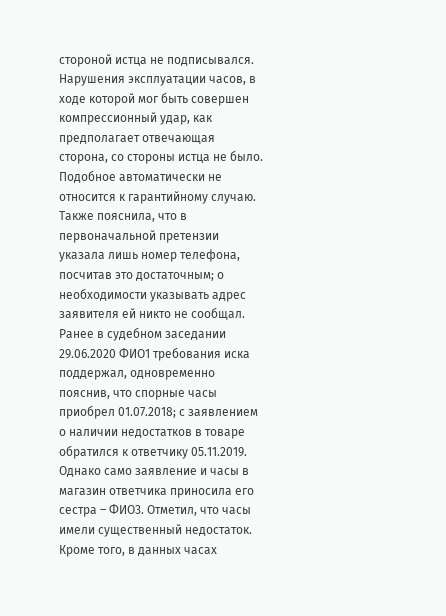стороной истца не подписывался. Нарушения эксплуатации часов, в ходе которой мог быть совершен компрессионный удар, как предполагает отвечающая сторона, со стороны истца не было. Подобное автоматически не относится к гарантийному случаю. Также пояснила, что в первоначальной претензии указала лишь номер телефона, посчитав это достаточным; о необходимости указывать адрес заявителя ей никто не сообщал. Ранее в судебном заседании 29.06.2020 ФИО1 требования иска поддержал, одновременно пояснив, что спорные часы приобрел 01.07.2018; с заявлением о наличии недостатков в товаре обратился к ответчику 05.11.2019. Однако само заявление и часы в магазин ответчика приносила его сестра – ФИО3. Отметил, что часы имели существенный недостаток. Кроме того, в данных часах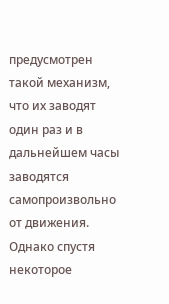предусмотрен такой механизм, что их заводят один раз и в дальнейшем часы заводятся самопроизвольно от движения. Однако спустя некоторое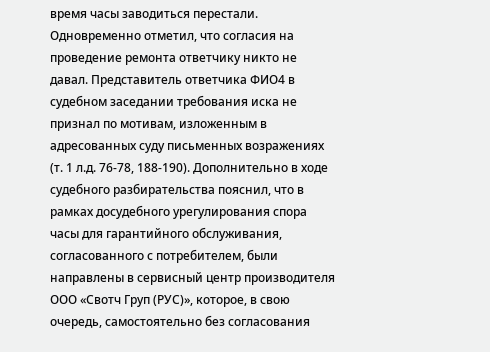время часы заводиться перестали. Одновременно отметил, что согласия на проведение ремонта ответчику никто не давал. Представитель ответчика ФИО4 в судебном заседании требования иска не признал по мотивам, изложенным в адресованных суду письменных возражениях (т. 1 л.д. 76-78, 188-190). Дополнительно в ходе судебного разбирательства пояснил, что в рамках досудебного урегулирования спора часы для гарантийного обслуживания, согласованного с потребителем, были направлены в сервисный центр производителя ООО «Свотч Груп (РУС)», которое, в свою очередь, самостоятельно без согласования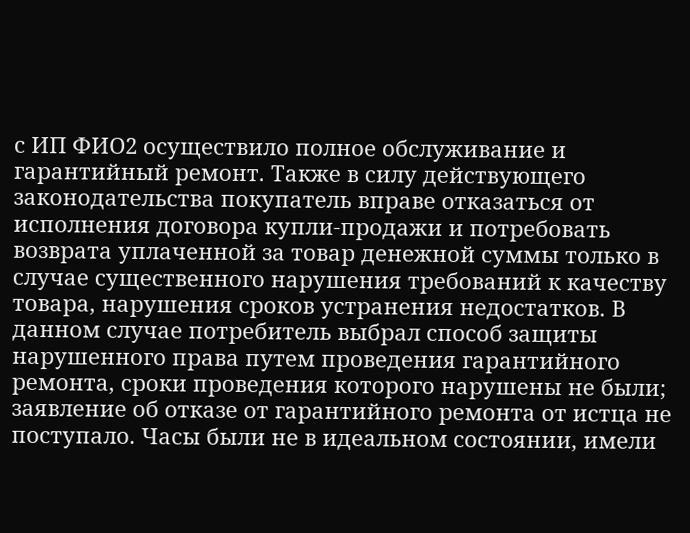с ИП ФИО2 осуществило полное обслуживание и гарантийный ремонт. Также в силу действующего законодательства покупатель вправе отказаться от исполнения договора купли-продажи и потребовать возврата уплаченной за товар денежной суммы только в случае существенного нарушения требований к качеству товара, нарушения сроков устранения недостатков. В данном случае потребитель выбрал способ защиты нарушенного права путем проведения гарантийного ремонта, сроки проведения которого нарушены не были; заявление об отказе от гарантийного ремонта от истца не поступало. Часы были не в идеальном состоянии, имели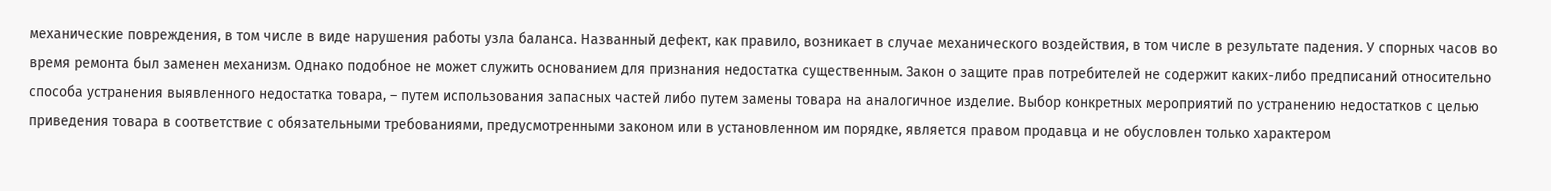механические повреждения, в том числе в виде нарушения работы узла баланса. Названный дефект, как правило, возникает в случае механического воздействия, в том числе в результате падения. У спорных часов во время ремонта был заменен механизм. Однако подобное не может служить основанием для признания недостатка существенным. Закон о защите прав потребителей не содержит каких-либо предписаний относительно способа устранения выявленного недостатка товара, – путем использования запасных частей либо путем замены товара на аналогичное изделие. Выбор конкретных мероприятий по устранению недостатков с целью приведения товара в соответствие с обязательными требованиями, предусмотренными законом или в установленном им порядке, является правом продавца и не обусловлен только характером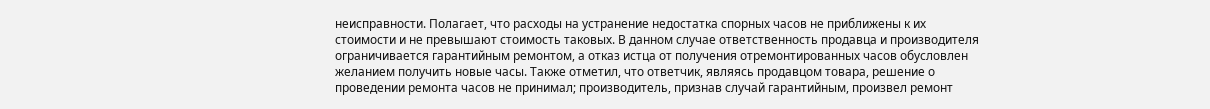неисправности. Полагает, что расходы на устранение недостатка спорных часов не приближены к их стоимости и не превышают стоимость таковых. В данном случае ответственность продавца и производителя ограничивается гарантийным ремонтом, а отказ истца от получения отремонтированных часов обусловлен желанием получить новые часы. Также отметил, что ответчик, являясь продавцом товара, решение о проведении ремонта часов не принимал; производитель, признав случай гарантийным, произвел ремонт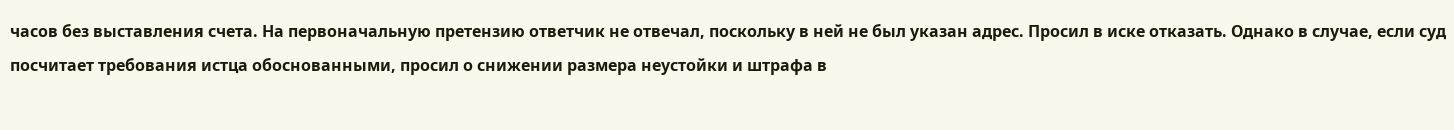часов без выставления счета. На первоначальную претензию ответчик не отвечал, поскольку в ней не был указан адрес. Просил в иске отказать. Однако в случае, если суд посчитает требования истца обоснованными, просил о снижении размера неустойки и штрафа в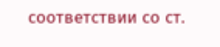соответствии со ст.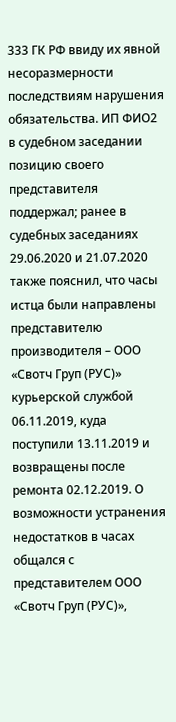333 ГК РФ ввиду их явной несоразмерности последствиям нарушения обязательства. ИП ФИО2 в судебном заседании позицию своего представителя поддержал; ранее в судебных заседаниях 29.06.2020 и 21.07.2020 также пояснил, что часы истца были направлены представителю производителя – ООО «Свотч Груп (РУС)» курьерской службой 06.11.2019, куда поступили 13.11.2019 и возвращены после ремонта 02.12.2019. О возможности устранения недостатков в часах общался с представителем ООО «Свотч Груп (РУС)»,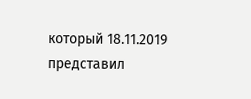который 18.11.2019 представил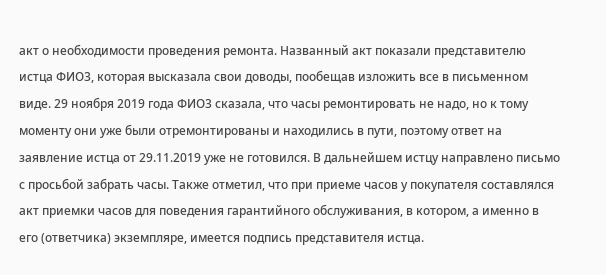акт о необходимости проведения ремонта. Названный акт показали представителю истца ФИО3, которая высказала свои доводы, пообещав изложить все в письменном виде. 29 ноября 2019 года ФИО3 сказала, что часы ремонтировать не надо, но к тому моменту они уже были отремонтированы и находились в пути, поэтому ответ на заявление истца от 29.11.2019 уже не готовился. В дальнейшем истцу направлено письмо с просьбой забрать часы. Также отметил, что при приеме часов у покупателя составлялся акт приемки часов для поведения гарантийного обслуживания, в котором, а именно в его (ответчика) экземпляре, имеется подпись представителя истца.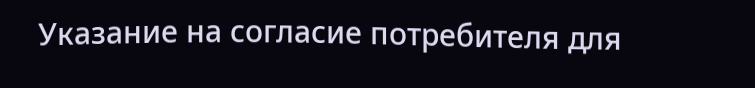Указание на согласие потребителя для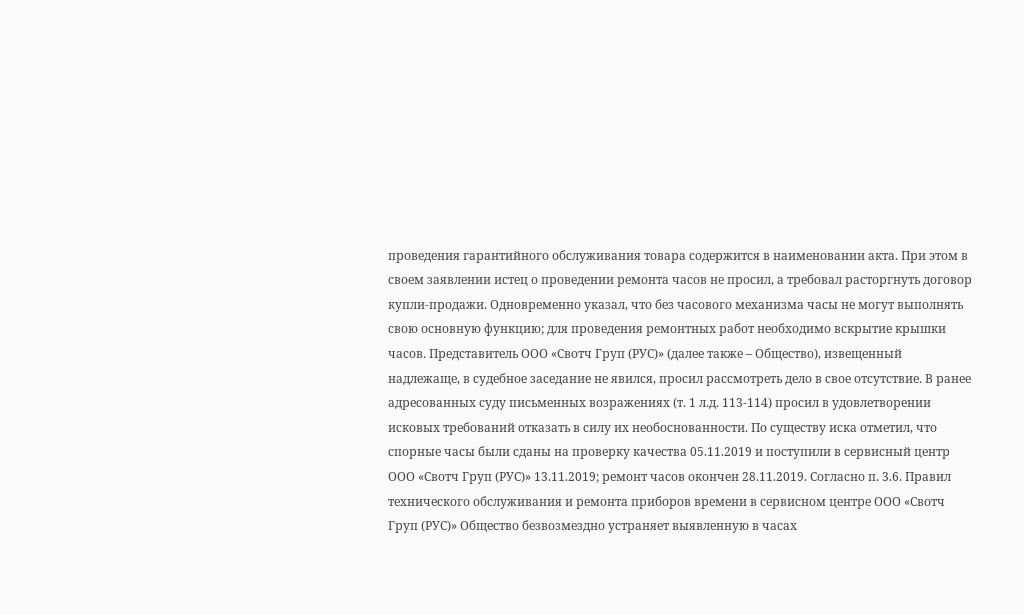проведения гарантийного обслуживания товара содержится в наименовании акта. При этом в своем заявлении истец о проведении ремонта часов не просил, а требовал расторгнуть договор купли-продажи. Одновременно указал, что без часового механизма часы не могут выполнять свою основную функцию; для проведения ремонтных работ необходимо вскрытие крышки часов. Представитель ООО «Свотч Груп (РУС)» (далее также – Общество), извещенный надлежаще, в судебное заседание не явился, просил рассмотреть дело в свое отсутствие. В ранее адресованных суду письменных возражениях (т. 1 л.д. 113-114) просил в удовлетворении исковых требований отказать в силу их необоснованности. По существу иска отметил, что спорные часы были сданы на проверку качества 05.11.2019 и поступили в сервисный центр ООО «Свотч Груп (РУС)» 13.11.2019; ремонт часов окончен 28.11.2019. Согласно п. 3.6. Правил технического обслуживания и ремонта приборов времени в сервисном центре ООО «Свотч Груп (РУС)» Общество безвозмездно устраняет выявленную в часах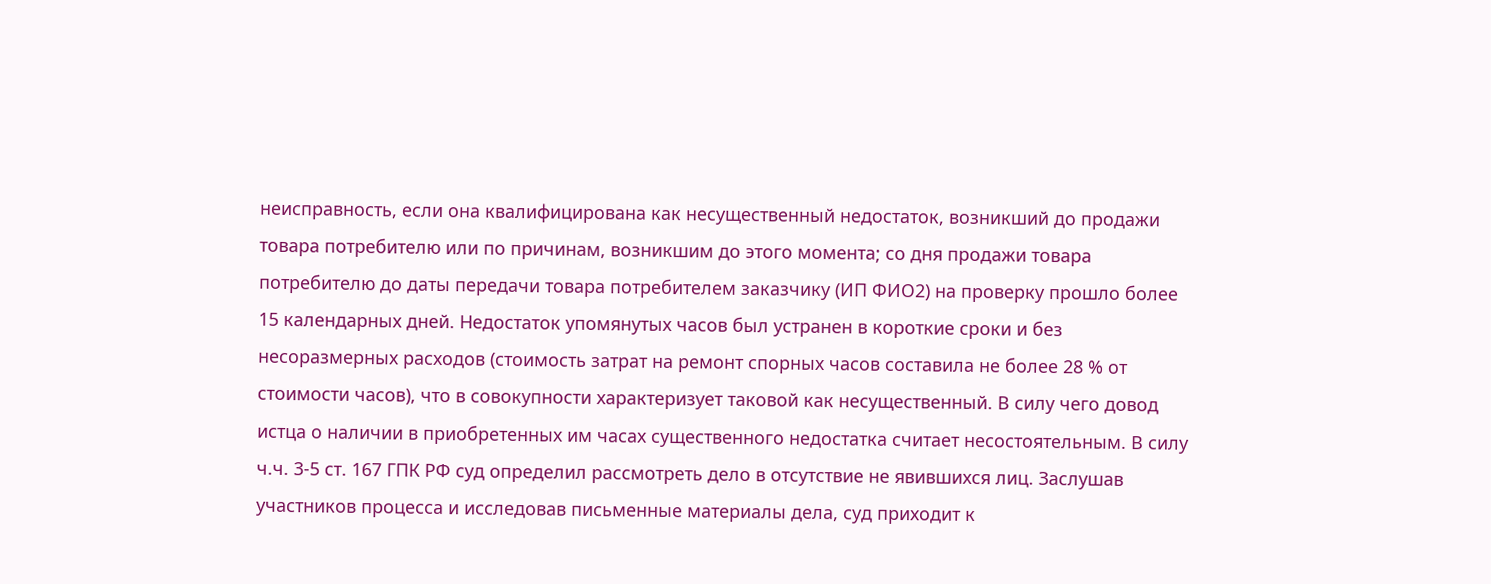неисправность, если она квалифицирована как несущественный недостаток, возникший до продажи товара потребителю или по причинам, возникшим до этого момента; со дня продажи товара потребителю до даты передачи товара потребителем заказчику (ИП ФИО2) на проверку прошло более 15 календарных дней. Недостаток упомянутых часов был устранен в короткие сроки и без несоразмерных расходов (стоимость затрат на ремонт спорных часов составила не более 28 % от стоимости часов), что в совокупности характеризует таковой как несущественный. В силу чего довод истца о наличии в приобретенных им часах существенного недостатка считает несостоятельным. В силу ч.ч. 3-5 ст. 167 ГПК РФ суд определил рассмотреть дело в отсутствие не явившихся лиц. Заслушав участников процесса и исследовав письменные материалы дела, суд приходит к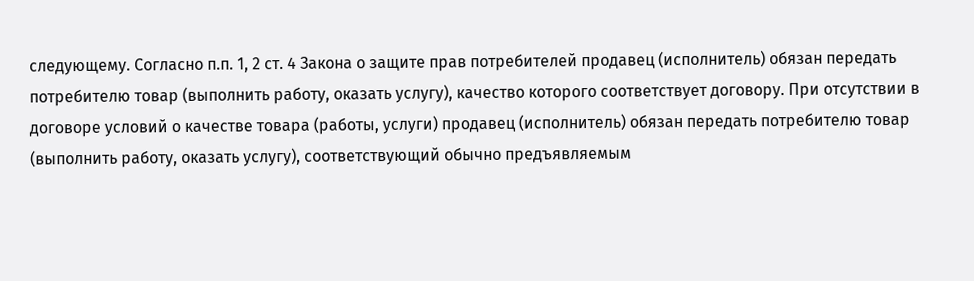следующему. Согласно п.п. 1, 2 ст. 4 Закона о защите прав потребителей продавец (исполнитель) обязан передать потребителю товар (выполнить работу, оказать услугу), качество которого соответствует договору. При отсутствии в договоре условий о качестве товара (работы, услуги) продавец (исполнитель) обязан передать потребителю товар (выполнить работу, оказать услугу), соответствующий обычно предъявляемым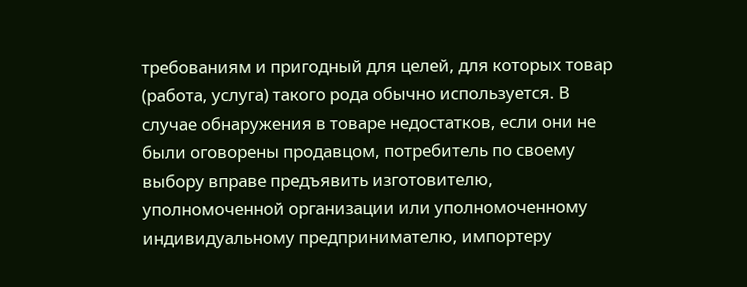требованиям и пригодный для целей, для которых товар (работа, услуга) такого рода обычно используется. В случае обнаружения в товаре недостатков, если они не были оговорены продавцом, потребитель по своему выбору вправе предъявить изготовителю, уполномоченной организации или уполномоченному индивидуальному предпринимателю, импортеру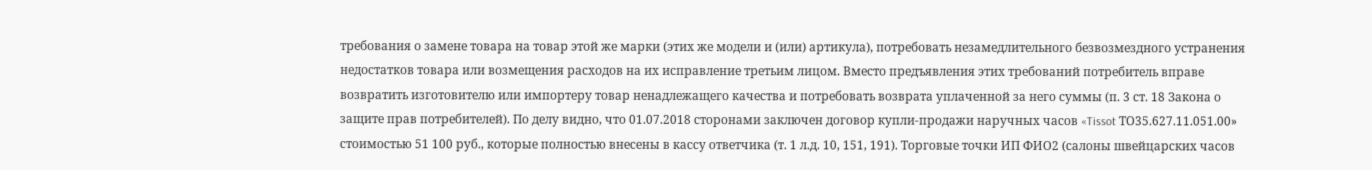требования о замене товара на товар этой же марки (этих же модели и (или) артикула), потребовать незамедлительного безвозмездного устранения недостатков товара или возмещения расходов на их исправление третьим лицом. Вместо предъявления этих требований потребитель вправе возвратить изготовителю или импортеру товар ненадлежащего качества и потребовать возврата уплаченной за него суммы (п. 3 ст. 18 Закона о защите прав потребителей). По делу видно, что 01.07.2018 сторонами заключен договор купли-продажи наручных часов «Tissot ТО35.627.11.051.00» стоимостью 51 100 руб., которые полностью внесены в кассу ответчика (т. 1 л.д. 10, 151, 191). Торговые точки ИП ФИО2 (салоны швейцарских часов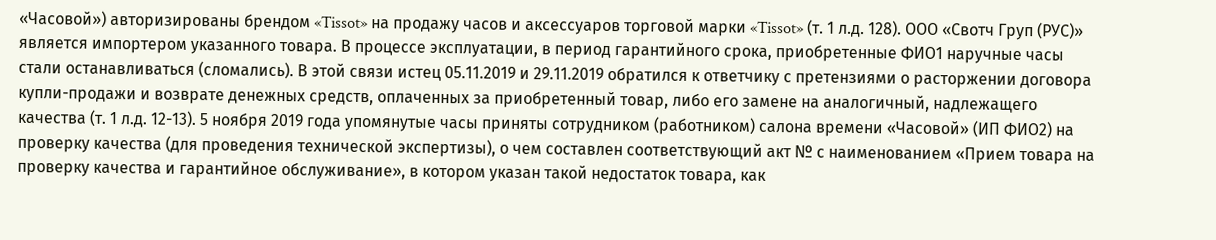«Часовой») авторизированы брендом «Tissot» на продажу часов и аксессуаров торговой марки «Tissot» (т. 1 л.д. 128). ООО «Свотч Груп (РУС)» является импортером указанного товара. В процессе эксплуатации, в период гарантийного срока, приобретенные ФИО1 наручные часы стали останавливаться (сломались). В этой связи истец 05.11.2019 и 29.11.2019 обратился к ответчику с претензиями о расторжении договора купли-продажи и возврате денежных средств, оплаченных за приобретенный товар, либо его замене на аналогичный, надлежащего качества (т. 1 л.д. 12-13). 5 ноября 2019 года упомянутые часы приняты сотрудником (работником) салона времени «Часовой» (ИП ФИО2) на проверку качества (для проведения технической экспертизы), о чем составлен соответствующий акт № с наименованием «Прием товара на проверку качества и гарантийное обслуживание», в котором указан такой недостаток товара, как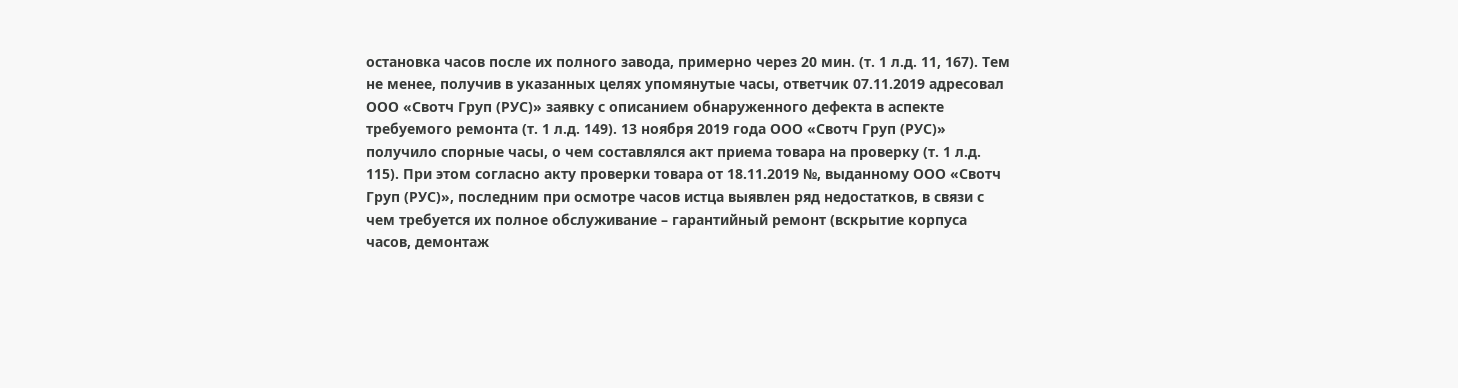остановка часов после их полного завода, примерно через 20 мин. (т. 1 л.д. 11, 167). Тем не менее, получив в указанных целях упомянутые часы, ответчик 07.11.2019 адресовал ООО «Свотч Груп (РУС)» заявку с описанием обнаруженного дефекта в аспекте требуемого ремонта (т. 1 л.д. 149). 13 ноября 2019 года ООО «Свотч Груп (РУС)» получило спорные часы, о чем составлялся акт приема товара на проверку (т. 1 л.д. 115). При этом согласно акту проверки товара от 18.11.2019 №, выданному ООО «Свотч Груп (РУС)», последним при осмотре часов истца выявлен ряд недостатков, в связи с чем требуется их полное обслуживание – гарантийный ремонт (вскрытие корпуса часов, демонтаж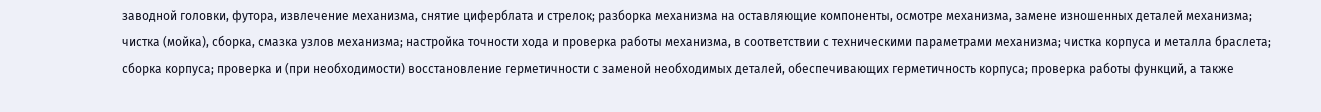заводной головки, футора, извлечение механизма, снятие циферблата и стрелок; разборка механизма на оставляющие компоненты, осмотре механизма, замене изношенных деталей механизма; чистка (мойка), сборка, смазка узлов механизма; настройка точности хода и проверка работы механизма, в соответствии с техническими параметрами механизма; чистка корпуса и металла браслета; сборка корпуса; проверка и (при необходимости) восстановление герметичности с заменой необходимых деталей, обеспечивающих герметичность корпуса; проверка работы функций, а также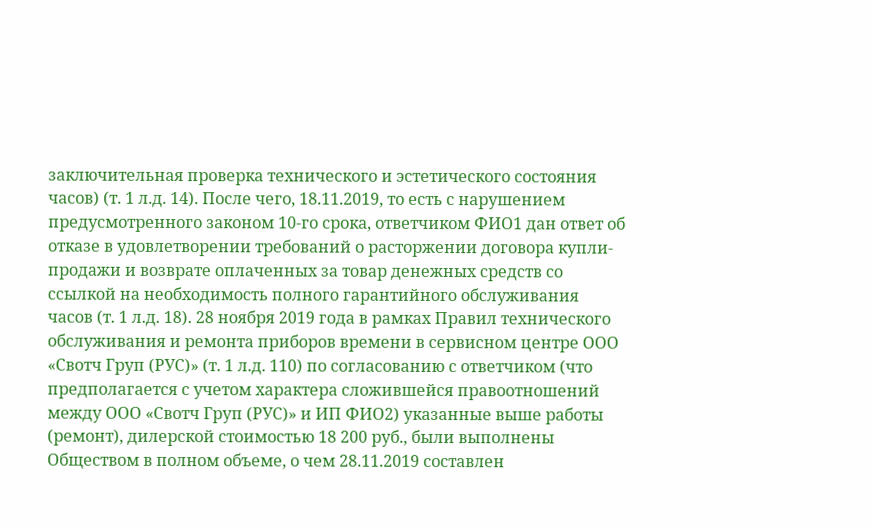заключительная проверка технического и эстетического состояния часов) (т. 1 л.д. 14). После чего, 18.11.2019, то есть с нарушением предусмотренного законом 10-го срока, ответчиком ФИО1 дан ответ об отказе в удовлетворении требований о расторжении договора купли-продажи и возврате оплаченных за товар денежных средств со ссылкой на необходимость полного гарантийного обслуживания часов (т. 1 л.д. 18). 28 ноября 2019 года в рамках Правил технического обслуживания и ремонта приборов времени в сервисном центре ООО «Свотч Груп (РУС)» (т. 1 л.д. 110) по согласованию с ответчиком (что предполагается с учетом характера сложившейся правоотношений между ООО «Свотч Груп (РУС)» и ИП ФИО2) указанные выше работы (ремонт), дилерской стоимостью 18 200 руб., были выполнены Обществом в полном объеме, о чем 28.11.2019 составлен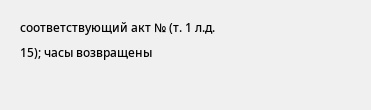соответствующий акт № (т. 1 л.д. 15); часы возвращены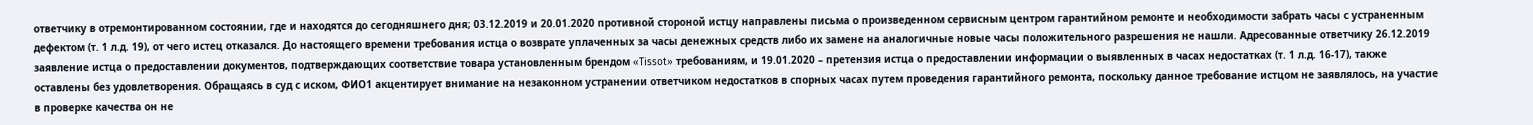ответчику в отремонтированном состоянии, где и находятся до сегодняшнего дня; 03.12.2019 и 20.01.2020 противной стороной истцу направлены письма о произведенном сервисным центром гарантийном ремонте и необходимости забрать часы с устраненным дефектом (т. 1 л.д. 19), от чего истец отказался. До настоящего времени требования истца о возврате уплаченных за часы денежных средств либо их замене на аналогичные новые часы положительного разрешения не нашли. Адресованные ответчику 26.12.2019 заявление истца о предоставлении документов, подтверждающих соответствие товара установленным брендом «Tissot» требованиям, и 19.01.2020 – претензия истца о предоставлении информации о выявленных в часах недостатках (т. 1 л.д. 16-17), также оставлены без удовлетворения. Обращаясь в суд с иском, ФИО1 акцентирует внимание на незаконном устранении ответчиком недостатков в спорных часах путем проведения гарантийного ремонта, поскольку данное требование истцом не заявлялось, на участие в проверке качества он не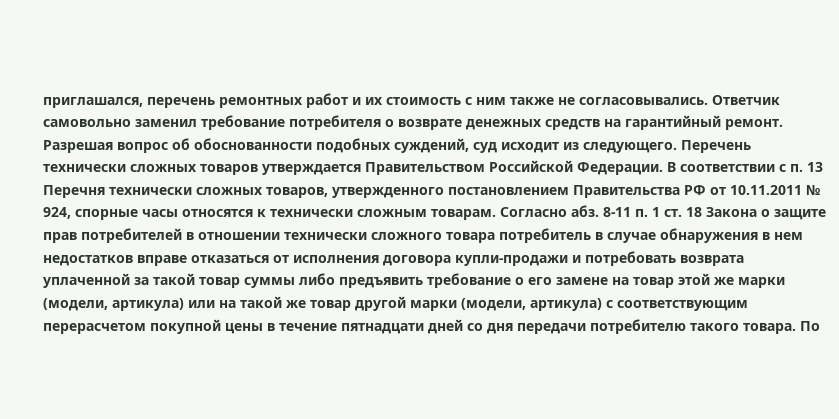приглашался, перечень ремонтных работ и их стоимость с ним также не согласовывались. Ответчик самовольно заменил требование потребителя о возврате денежных средств на гарантийный ремонт. Разрешая вопрос об обоснованности подобных суждений, суд исходит из следующего. Перечень технически сложных товаров утверждается Правительством Российской Федерации. В соответствии с п. 13 Перечня технически сложных товаров, утвержденного постановлением Правительства РФ от 10.11.2011 № 924, спорные часы относятся к технически сложным товарам. Согласно абз. 8-11 п. 1 ст. 18 Закона о защите прав потребителей в отношении технически сложного товара потребитель в случае обнаружения в нем недостатков вправе отказаться от исполнения договора купли-продажи и потребовать возврата уплаченной за такой товар суммы либо предъявить требование о его замене на товар этой же марки (модели, артикула) или на такой же товар другой марки (модели, артикула) с соответствующим перерасчетом покупной цены в течение пятнадцати дней со дня передачи потребителю такого товара. По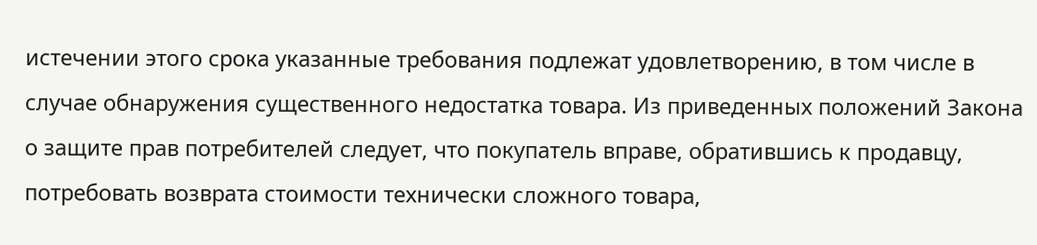истечении этого срока указанные требования подлежат удовлетворению, в том числе в случае обнаружения существенного недостатка товара. Из приведенных положений Закона о защите прав потребителей следует, что покупатель вправе, обратившись к продавцу, потребовать возврата стоимости технически сложного товара,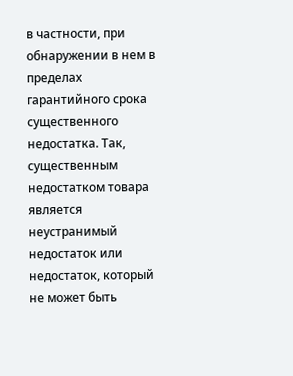в частности, при обнаружении в нем в пределах гарантийного срока существенного недостатка. Так, существенным недостатком товара является неустранимый недостаток или недостаток, который не может быть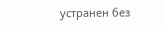устранен без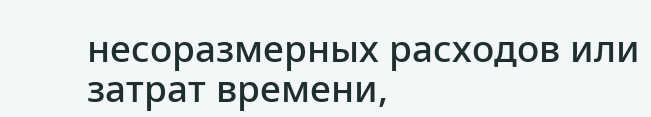несоразмерных расходов или затрат времени,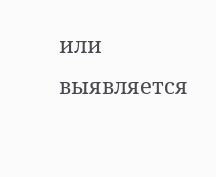или выявляется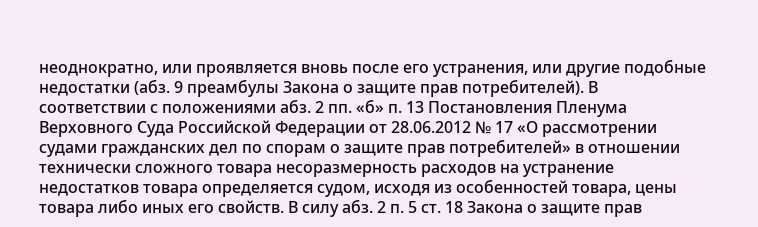неоднократно, или проявляется вновь после его устранения, или другие подобные недостатки (абз. 9 преамбулы Закона о защите прав потребителей). В соответствии с положениями абз. 2 пп. «б» п. 13 Постановления Пленума Верховного Суда Российской Федерации от 28.06.2012 № 17 «О рассмотрении судами гражданских дел по спорам о защите прав потребителей» в отношении технически сложного товара несоразмерность расходов на устранение недостатков товара определяется судом, исходя из особенностей товара, цены товара либо иных его свойств. В силу абз. 2 п. 5 ст. 18 Закона о защите прав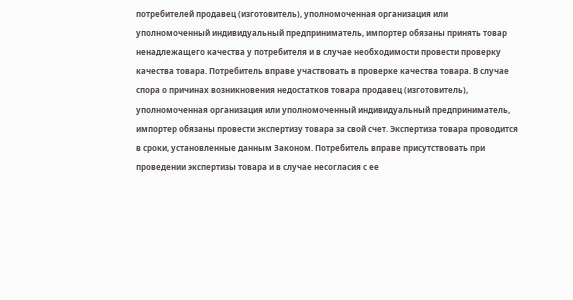потребителей продавец (изготовитель), уполномоченная организация или уполномоченный индивидуальный предприниматель, импортер обязаны принять товар ненадлежащего качества у потребителя и в случае необходимости провести проверку качества товара. Потребитель вправе участвовать в проверке качества товара. В случае спора о причинах возникновения недостатков товара продавец (изготовитель), уполномоченная организация или уполномоченный индивидуальный предприниматель, импортер обязаны провести экспертизу товара за свой счет. Экспертиза товара проводится в сроки, установленные данным Законом. Потребитель вправе присутствовать при проведении экспертизы товара и в случае несогласия с ее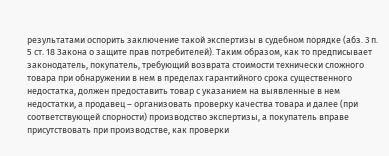результатами оспорить заключение такой экспертизы в судебном порядке (абз. 3 п. 5 ст. 18 Закона о защите прав потребителей). Таким образом, как то предписывает законодатель, покупатель, требующий возврата стоимости технически сложного товара при обнаружении в нем в пределах гарантийного срока существенного недостатка, должен предоставить товар с указанием на выявленные в нем недостатки, а продавец – организовать проверку качества товара и далее (при соответствующей спорности) производство экспертизы, а покупатель вправе присутствовать при производстве, как проверки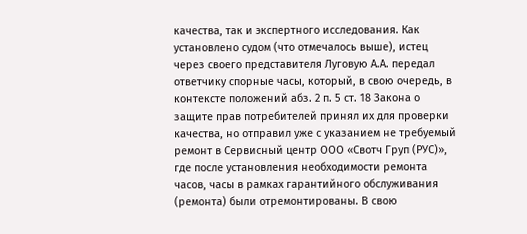качества, так и экспертного исследования. Как установлено судом (что отмечалось выше), истец через своего представителя Луговую А.А. передал ответчику спорные часы, который, в свою очередь, в контексте положений абз. 2 п. 5 ст. 18 Закона о защите прав потребителей принял их для проверки качества, но отправил уже с указанием не требуемый ремонт в Сервисный центр ООО «Свотч Груп (РУС)», где после установления необходимости ремонта часов, часы в рамках гарантийного обслуживания (ремонта) были отремонтированы. В свою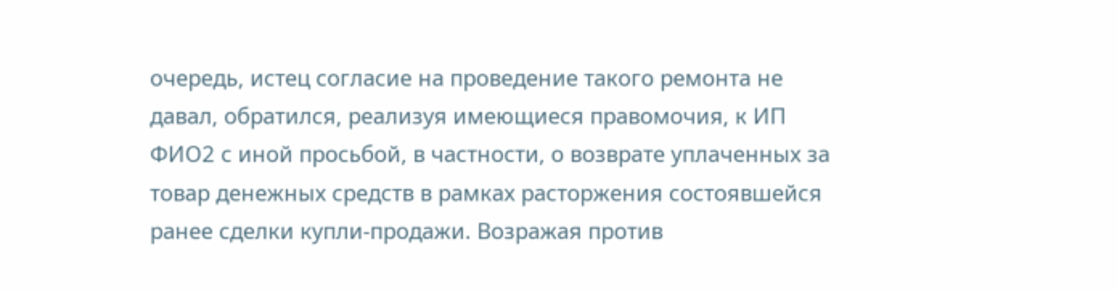очередь, истец согласие на проведение такого ремонта не давал, обратился, реализуя имеющиеся правомочия, к ИП ФИО2 с иной просьбой, в частности, о возврате уплаченных за товар денежных средств в рамках расторжения состоявшейся ранее сделки купли-продажи. Возражая против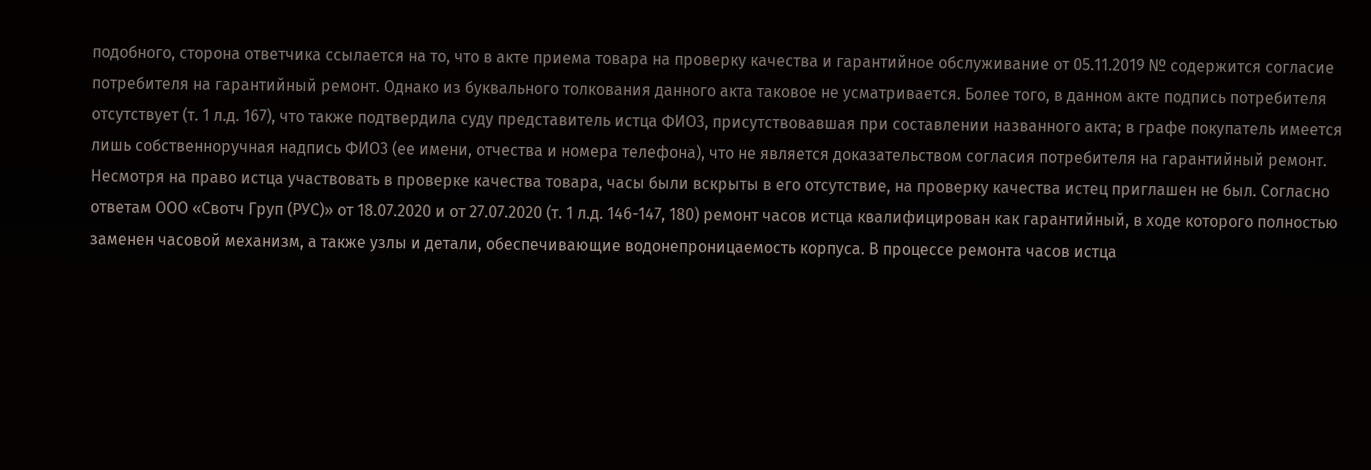подобного, сторона ответчика ссылается на то, что в акте приема товара на проверку качества и гарантийное обслуживание от 05.11.2019 № содержится согласие потребителя на гарантийный ремонт. Однако из буквального толкования данного акта таковое не усматривается. Более того, в данном акте подпись потребителя отсутствует (т. 1 л.д. 167), что также подтвердила суду представитель истца ФИО3, присутствовавшая при составлении названного акта; в графе покупатель имеется лишь собственноручная надпись ФИО3 (ее имени, отчества и номера телефона), что не является доказательством согласия потребителя на гарантийный ремонт. Несмотря на право истца участвовать в проверке качества товара, часы были вскрыты в его отсутствие, на проверку качества истец приглашен не был. Согласно ответам ООО «Свотч Груп (РУС)» от 18.07.2020 и от 27.07.2020 (т. 1 л.д. 146-147, 180) ремонт часов истца квалифицирован как гарантийный, в ходе которого полностью заменен часовой механизм, а также узлы и детали, обеспечивающие водонепроницаемость корпуса. В процессе ремонта часов истца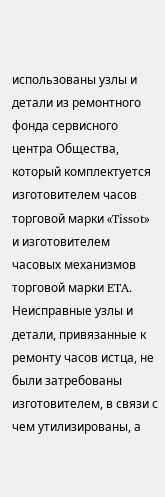использованы узлы и детали из ремонтного фонда сервисного центра Общества, который комплектуется изготовителем часов торговой марки «Tissot» и изготовителем часовых механизмов торговой марки ETA. Неисправные узлы и детали, привязанные к ремонту часов истца, не были затребованы изготовителем, в связи с чем утилизированы, а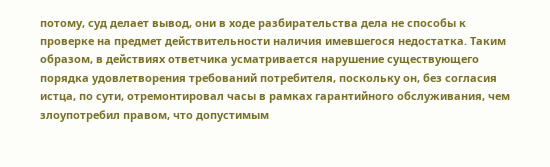потому, суд делает вывод, они в ходе разбирательства дела не способы к проверке на предмет действительности наличия имевшегося недостатка. Таким образом, в действиях ответчика усматривается нарушение существующего порядка удовлетворения требований потребителя, поскольку он, без согласия истца, по сути, отремонтировал часы в рамках гарантийного обслуживания, чем злоупотребил правом, что допустимым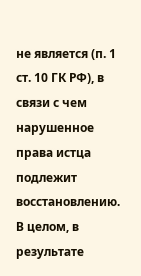не является (п. 1 ст. 10 ГК РФ), в связи с чем нарушенное права истца подлежит восстановлению. В целом, в результате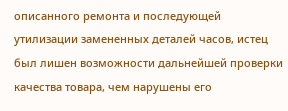описанного ремонта и последующей утилизации замененных деталей часов, истец был лишен возможности дальнейшей проверки качества товара, чем нарушены его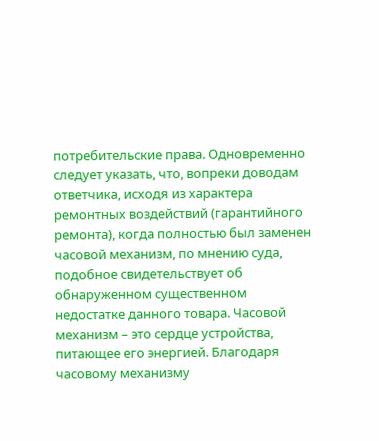потребительские права. Одновременно следует указать, что, вопреки доводам ответчика, исходя из характера ремонтных воздействий (гарантийного ремонта), когда полностью был заменен часовой механизм, по мнению суда, подобное свидетельствует об обнаруженном существенном недостатке данного товара. Часовой механизм – это сердце устройства, питающее его энергией. Благодаря часовому механизму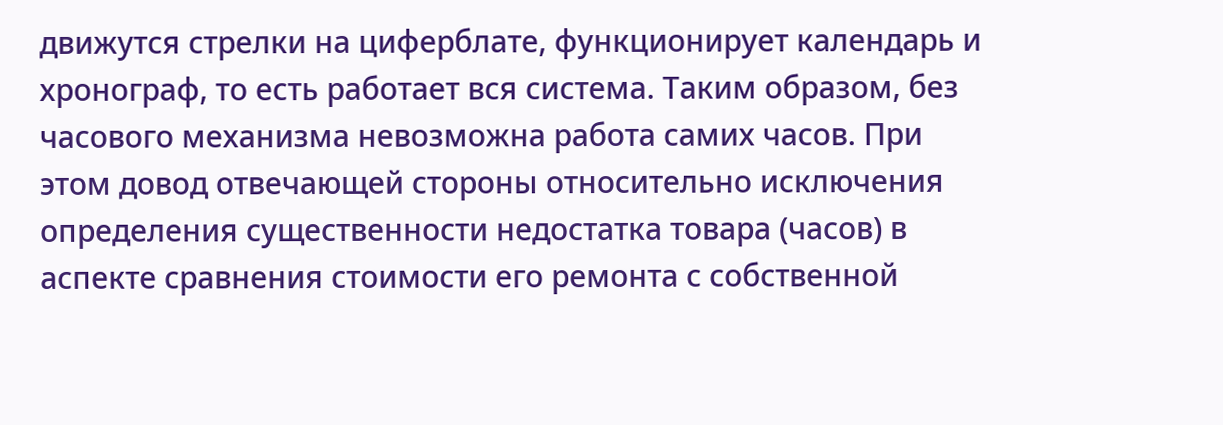движутся стрелки на циферблате, функционирует календарь и хронограф, то есть работает вся система. Таким образом, без часового механизма невозможна работа самих часов. При этом довод отвечающей стороны относительно исключения определения существенности недостатка товара (часов) в аспекте сравнения стоимости его ремонта с собственной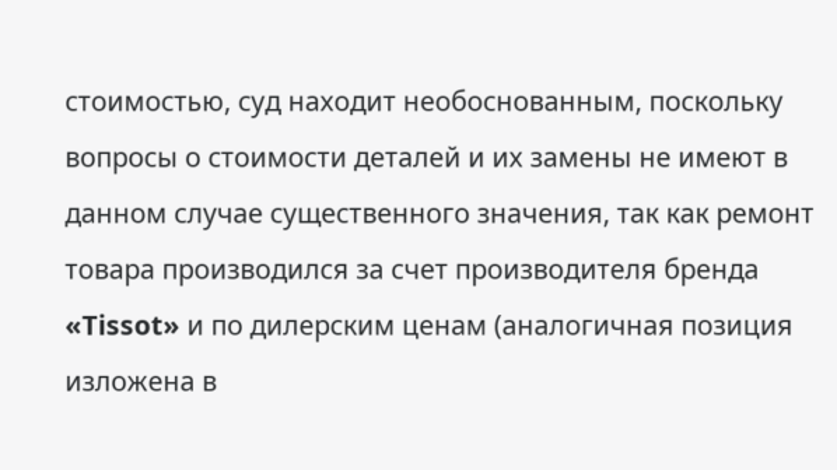стоимостью, суд находит необоснованным, поскольку вопросы о стоимости деталей и их замены не имеют в данном случае существенного значения, так как ремонт товара производился за счет производителя бренда «Tissot» и по дилерским ценам (аналогичная позиция изложена в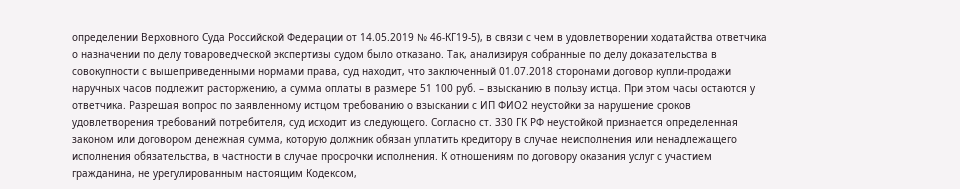определении Верховного Суда Российской Федерации от 14.05.2019 № 46-КГ19-5), в связи с чем в удовлетворении ходатайства ответчика о назначении по делу товароведческой экспертизы судом было отказано. Так, анализируя собранные по делу доказательства в совокупности с вышеприведенными нормами права, суд находит, что заключенный 01.07.2018 сторонами договор купли-продажи наручных часов подлежит расторжению, а сумма оплаты в размере 51 100 руб. – взысканию в пользу истца. При этом часы остаются у ответчика. Разрешая вопрос по заявленному истцом требованию о взыскании с ИП ФИО2 неустойки за нарушение сроков удовлетворения требований потребителя, суд исходит из следующего. Согласно ст. 330 ГК РФ неустойкой признается определенная законом или договором денежная сумма, которую должник обязан уплатить кредитору в случае неисполнения или ненадлежащего исполнения обязательства, в частности в случае просрочки исполнения. К отношениям по договору оказания услуг с участием гражданина, не урегулированным настоящим Кодексом,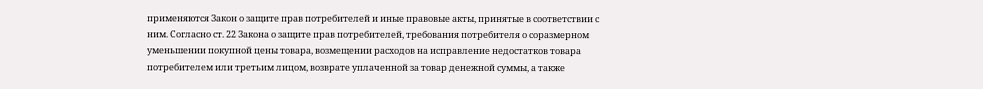применяются Закон о защите прав потребителей и иные правовые акты, принятые в соответствии с ним. Согласно ст. 22 Закона о защите прав потребителей, требования потребителя о соразмерном уменьшении покупной цены товара, возмещении расходов на исправление недостатков товара потребителем или третьим лицом, возврате уплаченной за товар денежной суммы, а также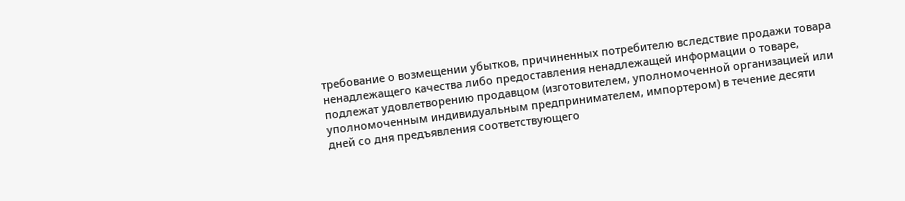требование о возмещении убытков, причиненных потребителю вследствие продажи товара ненадлежащего качества либо предоставления ненадлежащей информации о товаре, подлежат удовлетворению продавцом (изготовителем, уполномоченной организацией или уполномоченным индивидуальным предпринимателем, импортером) в течение десяти дней со дня предъявления соответствующего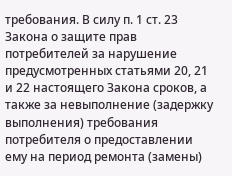требования. В силу п. 1 ст. 23 Закона о защите прав потребителей за нарушение предусмотренных статьями 20, 21 и 22 настоящего Закона сроков, а также за невыполнение (задержку выполнения) требования потребителя о предоставлении ему на период ремонта (замены)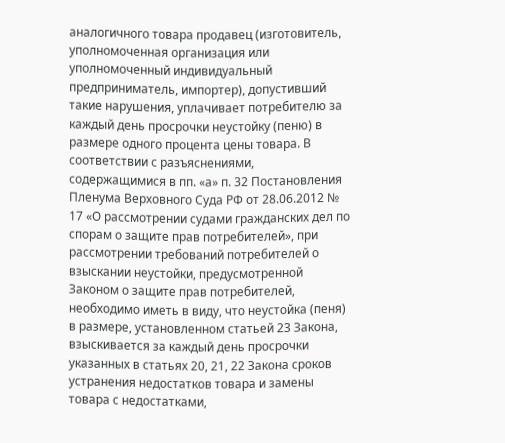аналогичного товара продавец (изготовитель, уполномоченная организация или уполномоченный индивидуальный предприниматель, импортер), допустивший такие нарушения, уплачивает потребителю за каждый день просрочки неустойку (пеню) в размере одного процента цены товара. В соответствии с разъяснениями, содержащимися в пп. «а» п. 32 Постановления Пленума Верховного Суда РФ от 28.06.2012 № 17 «О рассмотрении судами гражданских дел по спорам о защите прав потребителей», при рассмотрении требований потребителей о взыскании неустойки, предусмотренной Законом о защите прав потребителей, необходимо иметь в виду, что неустойка (пеня) в размере, установленном статьей 23 Закона, взыскивается за каждый день просрочки указанных в статьях 20, 21, 22 Закона сроков устранения недостатков товара и замены товара с недостатками,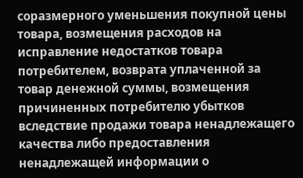соразмерного уменьшения покупной цены товара, возмещения расходов на исправление недостатков товара потребителем, возврата уплаченной за товар денежной суммы, возмещения причиненных потребителю убытков вследствие продажи товара ненадлежащего качества либо предоставления ненадлежащей информации о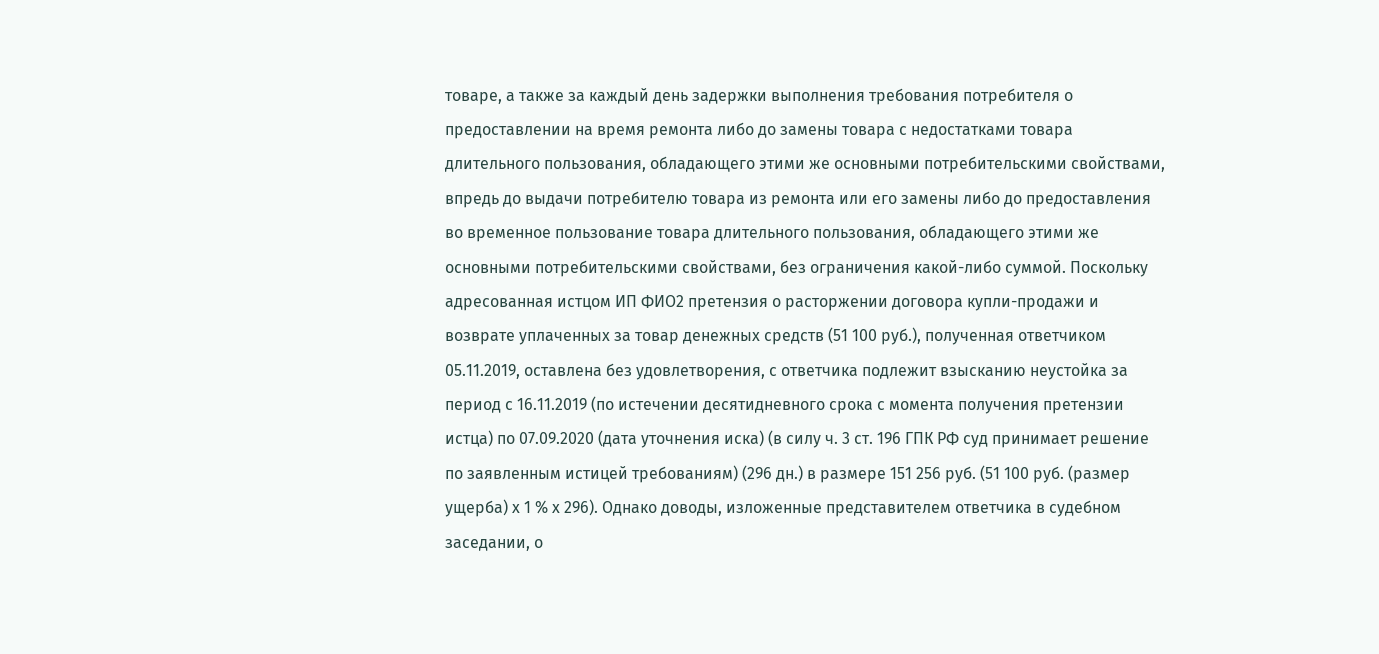товаре, а также за каждый день задержки выполнения требования потребителя о предоставлении на время ремонта либо до замены товара с недостатками товара длительного пользования, обладающего этими же основными потребительскими свойствами, впредь до выдачи потребителю товара из ремонта или его замены либо до предоставления во временное пользование товара длительного пользования, обладающего этими же основными потребительскими свойствами, без ограничения какой-либо суммой. Поскольку адресованная истцом ИП ФИО2 претензия о расторжении договора купли-продажи и возврате уплаченных за товар денежных средств (51 100 руб.), полученная ответчиком 05.11.2019, оставлена без удовлетворения, с ответчика подлежит взысканию неустойка за период с 16.11.2019 (по истечении десятидневного срока с момента получения претензии истца) по 07.09.2020 (дата уточнения иска) (в силу ч. 3 ст. 196 ГПК РФ суд принимает решение по заявленным истицей требованиям) (296 дн.) в размере 151 256 руб. (51 100 руб. (размер ущерба) х 1 % х 296). Однако доводы, изложенные представителем ответчика в судебном заседании, о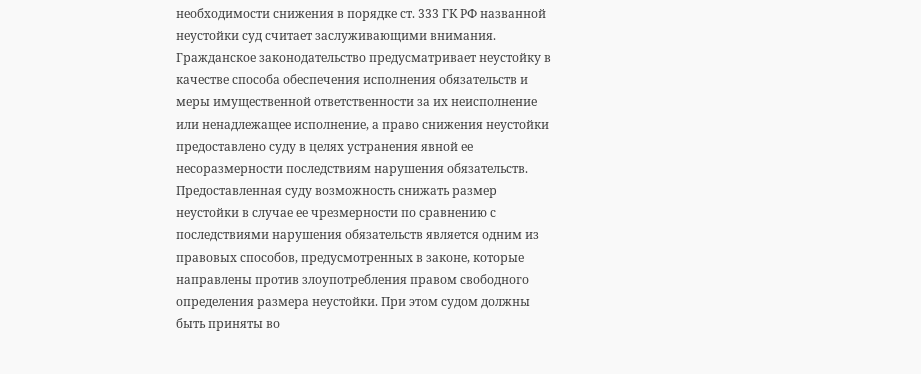необходимости снижения в порядке ст. 333 ГК РФ названной неустойки суд считает заслуживающими внимания. Гражданское законодательство предусматривает неустойку в качестве способа обеспечения исполнения обязательств и меры имущественной ответственности за их неисполнение или ненадлежащее исполнение, а право снижения неустойки предоставлено суду в целях устранения явной ее несоразмерности последствиям нарушения обязательств. Предоставленная суду возможность снижать размер неустойки в случае ее чрезмерности по сравнению с последствиями нарушения обязательств является одним из правовых способов, предусмотренных в законе, которые направлены против злоупотребления правом свободного определения размера неустойки. При этом судом должны быть приняты во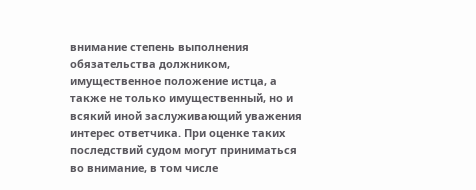внимание степень выполнения обязательства должником, имущественное положение истца, а также не только имущественный, но и всякий иной заслуживающий уважения интерес ответчика. При оценке таких последствий судом могут приниматься во внимание, в том числе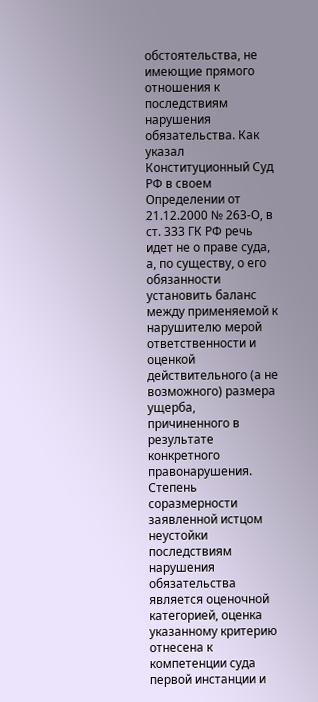обстоятельства, не имеющие прямого отношения к последствиям нарушения обязательства. Как указал Конституционный Суд РФ в своем Определении от 21.12.2000 № 263-О, в ст. 333 ГК РФ речь идет не о праве суда, а, по существу, о его обязанности установить баланс между применяемой к нарушителю мерой ответственности и оценкой действительного (а не возможного) размера ущерба, причиненного в результате конкретного правонарушения. Степень соразмерности заявленной истцом неустойки последствиям нарушения обязательства является оценочной категорией, оценка указанному критерию отнесена к компетенции суда первой инстанции и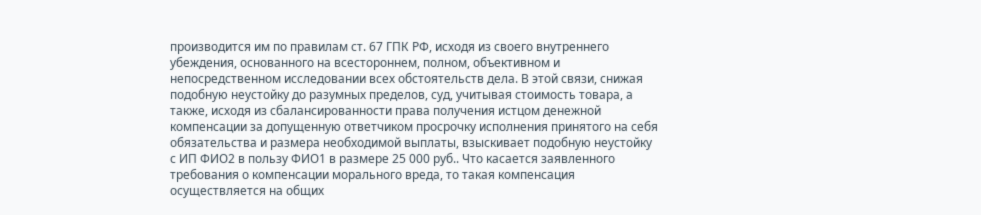производится им по правилам ст. 67 ГПК РФ, исходя из своего внутреннего убеждения, основанного на всестороннем, полном, объективном и непосредственном исследовании всех обстоятельств дела. В этой связи, снижая подобную неустойку до разумных пределов, суд, учитывая стоимость товара, а также, исходя из сбалансированности права получения истцом денежной компенсации за допущенную ответчиком просрочку исполнения принятого на себя обязательства и размера необходимой выплаты, взыскивает подобную неустойку с ИП ФИО2 в пользу ФИО1 в размере 25 000 руб.. Что касается заявленного требования о компенсации морального вреда, то такая компенсация осуществляется на общих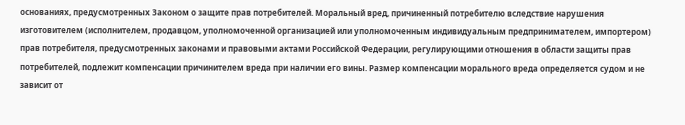основаниях, предусмотренных Законом о защите прав потребителей. Моральный вред, причиненный потребителю вследствие нарушения изготовителем (исполнителем, продавцом, уполномоченной организацией или уполномоченным индивидуальным предпринимателем, импортером) прав потребителя, предусмотренных законами и правовыми актами Российской Федерации, регулирующими отношения в области защиты прав потребителей, подлежит компенсации причинителем вреда при наличии его вины. Размер компенсации морального вреда определяется судом и не зависит от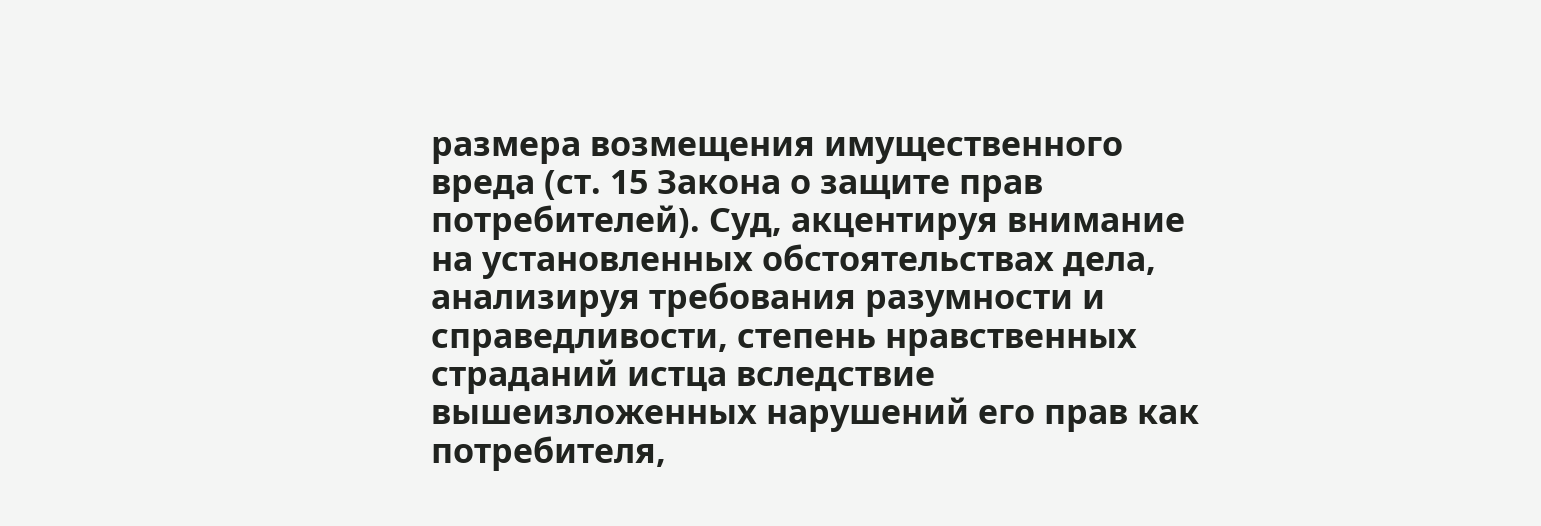размера возмещения имущественного вреда (ст. 15 Закона о защите прав потребителей). Суд, акцентируя внимание на установленных обстоятельствах дела, анализируя требования разумности и справедливости, степень нравственных страданий истца вследствие вышеизложенных нарушений его прав как потребителя,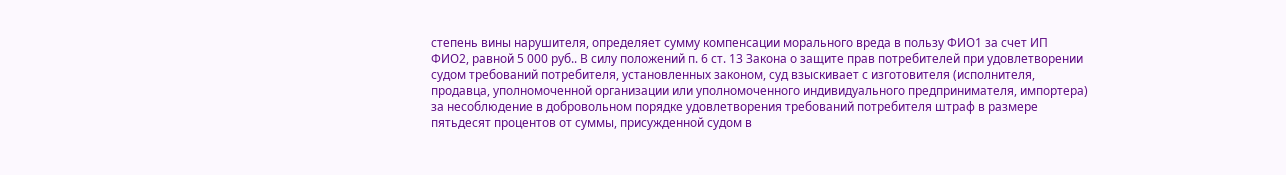степень вины нарушителя, определяет сумму компенсации морального вреда в пользу ФИО1 за счет ИП ФИО2, равной 5 000 руб.. В силу положений п. 6 ст. 13 Закона о защите прав потребителей при удовлетворении судом требований потребителя, установленных законом, суд взыскивает с изготовителя (исполнителя, продавца, уполномоченной организации или уполномоченного индивидуального предпринимателя, импортера) за несоблюдение в добровольном порядке удовлетворения требований потребителя штраф в размере пятьдесят процентов от суммы, присужденной судом в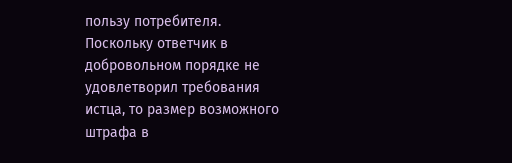пользу потребителя. Поскольку ответчик в добровольном порядке не удовлетворил требования истца, то размер возможного штрафа в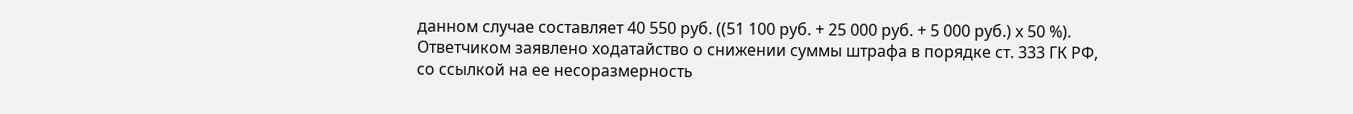данном случае составляет 40 550 руб. ((51 100 руб. + 25 000 руб. + 5 000 руб.) х 50 %). Ответчиком заявлено ходатайство о снижении суммы штрафа в порядке ст. 333 ГК РФ, со ссылкой на ее несоразмерность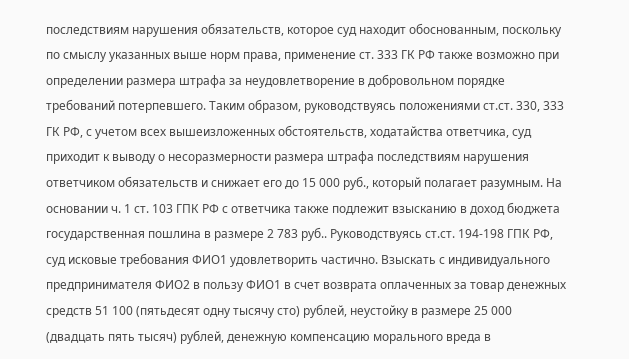последствиям нарушения обязательств, которое суд находит обоснованным, поскольку по смыслу указанных выше норм права, применение ст. 333 ГК РФ также возможно при определении размера штрафа за неудовлетворение в добровольном порядке требований потерпевшего. Таким образом, руководствуясь положениями ст.ст. 330, 333 ГК РФ, с учетом всех вышеизложенных обстоятельств, ходатайства ответчика, суд приходит к выводу о несоразмерности размера штрафа последствиям нарушения ответчиком обязательств и снижает его до 15 000 руб., который полагает разумным. На основании ч. 1 ст. 103 ГПК РФ с ответчика также подлежит взысканию в доход бюджета государственная пошлина в размере 2 783 руб.. Руководствуясь ст.ст. 194-198 ГПК РФ, суд исковые требования ФИО1 удовлетворить частично. Взыскать с индивидуального предпринимателя ФИО2 в пользу ФИО1 в счет возврата оплаченных за товар денежных средств 51 100 (пятьдесят одну тысячу сто) рублей, неустойку в размере 25 000 (двадцать пять тысяч) рублей, денежную компенсацию морального вреда в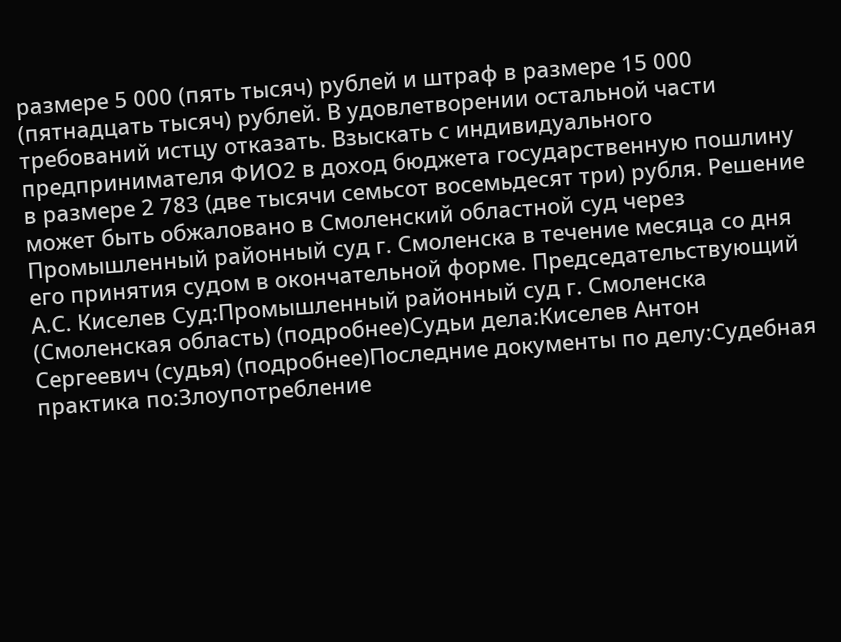размере 5 000 (пять тысяч) рублей и штраф в размере 15 000 (пятнадцать тысяч) рублей. В удовлетворении остальной части требований истцу отказать. Взыскать с индивидуального предпринимателя ФИО2 в доход бюджета государственную пошлину в размере 2 783 (две тысячи семьсот восемьдесят три) рубля. Решение может быть обжаловано в Смоленский областной суд через Промышленный районный суд г. Смоленска в течение месяца со дня его принятия судом в окончательной форме. Председательствующий А.С. Киселев Суд:Промышленный районный суд г. Смоленска (Смоленская область) (подробнее)Судьи дела:Киселев Антон Сергеевич (судья) (подробнее)Последние документы по делу:Судебная практика по:Злоупотребление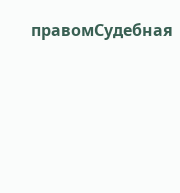правомСудебная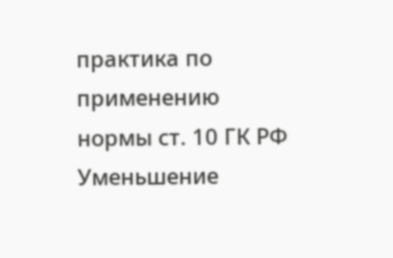практика по применению нормы ст. 10 ГК РФ Уменьшение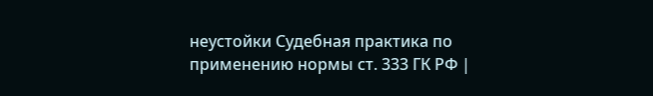неустойки Судебная практика по применению нормы ст. 333 ГК РФ |